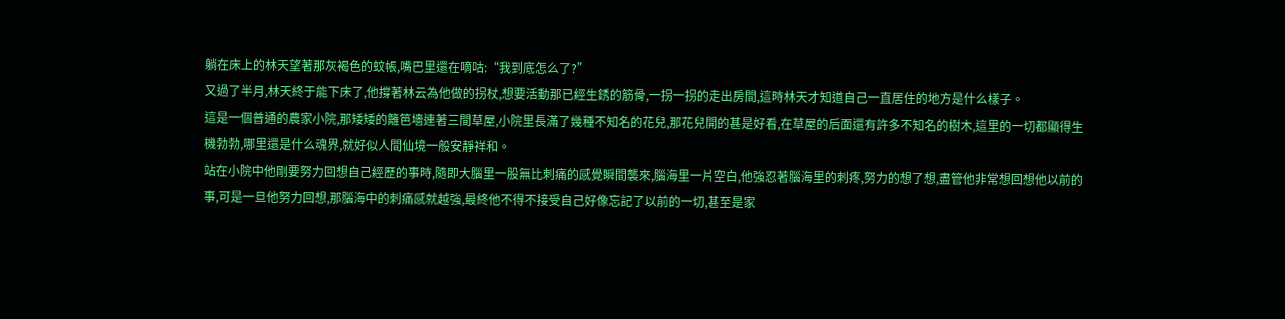躺在床上的林天望著那灰褐色的蚊帳,嘴巴里還在嘀咕:“我到底怎么了?”
又過了半月,林天終于能下床了,他撐著林云為他做的拐杖,想要活動那已經生銹的筋骨,一拐一拐的走出房間,這時林天才知道自己一直居住的地方是什么樣子。
這是一個普通的農家小院,那矮矮的籬笆墻連著三間草屋,小院里長滿了幾種不知名的花兒,那花兒開的甚是好看,在草屋的后面還有許多不知名的樹木,這里的一切都顯得生機勃勃,哪里還是什么魂界,就好似人間仙境一般安靜祥和。
站在小院中他剛要努力回想自己經歷的事時,隨即大腦里一股無比刺痛的感覺瞬間襲來,腦海里一片空白,他強忍著腦海里的刺疼,努力的想了想,盡管他非常想回想他以前的事,可是一旦他努力回想,那腦海中的刺痛感就越強,最終他不得不接受自己好像忘記了以前的一切,甚至是家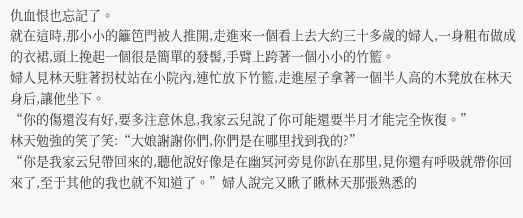仇血恨也忘記了。
就在這時,那小小的籬笆門被人推開,走進來一個看上去大約三十多歲的婦人,一身粗布做成的衣裙,頭上挽起一個很是簡單的發髻,手臂上跨著一個小小的竹籃。
婦人見林天駐著拐杖站在小院內,連忙放下竹籃,走進屋子拿著一個半人高的木凳放在林天身后,讓他坐下。
“你的傷還沒有好,要多注意休息,我家云兒說了你可能還要半月才能完全恢復。”
林天勉強的笑了笑:“大娘謝謝你們,你們是在哪里找到我的?”
“你是我家云兒帶回來的,聽他說好像是在幽冥河旁見你趴在那里,見你還有呼吸就帶你回來了,至于其他的我也就不知道了。”婦人說完又瞅了瞅林天那張熟悉的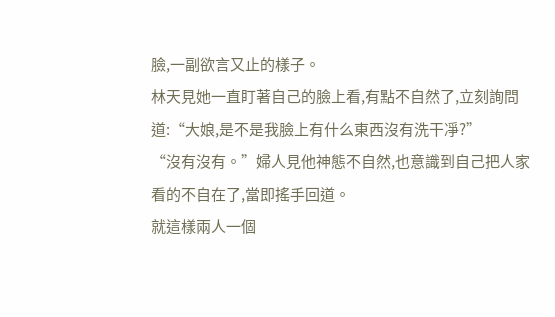臉,一副欲言又止的樣子。
林天見她一直盯著自己的臉上看,有點不自然了,立刻詢問道:“大娘,是不是我臉上有什么東西沒有洗干凈?”
“沒有沒有。”婦人見他神態不自然,也意識到自己把人家看的不自在了,當即搖手回道。
就這樣兩人一個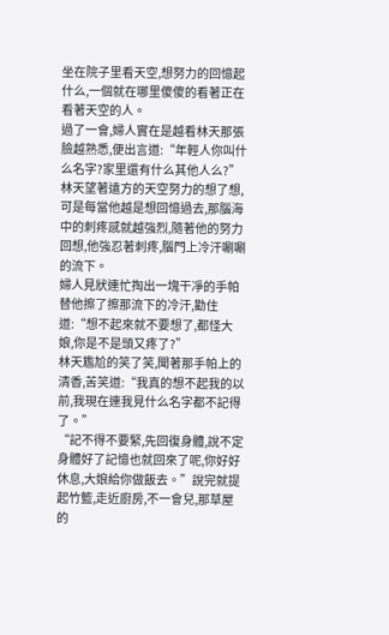坐在院子里看天空,想努力的回憶起什么,一個就在哪里傻傻的看著正在看著天空的人。
過了一會,婦人實在是越看林天那張臉越熟悉,便出言道:“年輕人你叫什么名字?家里還有什么其他人么?”
林天望著遠方的天空努力的想了想,可是每當他越是想回憶過去,那腦海中的刺疼感就越強烈,隨著他的努力回想,他強忍著刺疼,腦門上冷汗唰唰的流下。
婦人見狀連忙掏出一塊干凈的手帕替他擦了擦那流下的冷汗,勸住道:“想不起來就不要想了,都怪大娘,你是不是頭又疼了?”
林天尷尬的笑了笑,聞著那手帕上的清香,苦笑道:“我真的想不起我的以前,我現在連我見什么名字都不記得了。”
“記不得不要緊,先回復身體,說不定身體好了記憶也就回來了呢,你好好休息,大娘給你做飯去。”說完就提起竹籃,走近廚房,不一會兒,那草屋的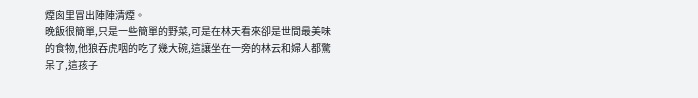煙囪里冒出陣陣清煙。
晚飯很簡單,只是一些簡單的野菜,可是在林天看來卻是世間最美味的食物,他狼吞虎咽的吃了幾大碗,這讓坐在一旁的林云和婦人都驚呆了,這孩子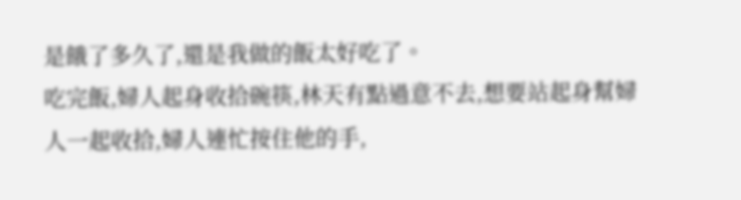是餓了多久了,還是我做的飯太好吃了。
吃完飯,婦人起身收拾碗筷,林天有點過意不去,想要站起身幫婦人一起收拾,婦人連忙按住他的手,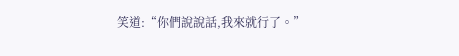笑道:“你們說說話,我來就行了。”